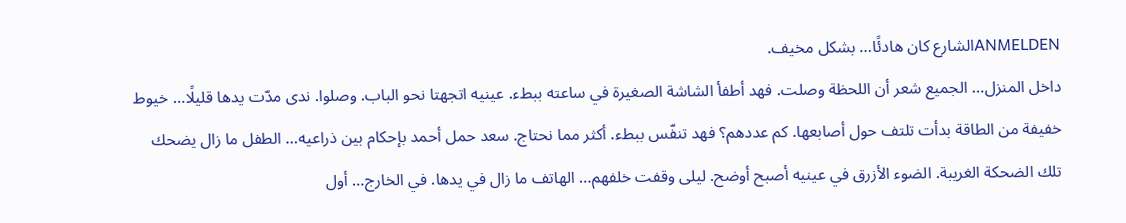ANMELDENالشارع كان هادئًا… بشكل مخيف.
داخل المنزل… الجميع شعر أن اللحظة وصلت. فهد أطفأ الشاشة الصغيرة في ساعته ببطء. عينيه اتجهتا نحو الباب. وصلوا. ندى مدّت يدها قليلًا… خيوط خفيفة من الطاقة بدأت تلتف حول أصابعها. كم عددهم؟ فهد تنفّس ببطء. أكثر مما نحتاج. سعد حمل أحمد بإحكام بين ذراعيه… الطفل ما زال يضحك تلك الضحكة الغريبة. الضوء الأزرق في عينيه أصبح أوضح. ليلى وقفت خلفهم… الهاتف ما زال في يدها. في الخارج… أول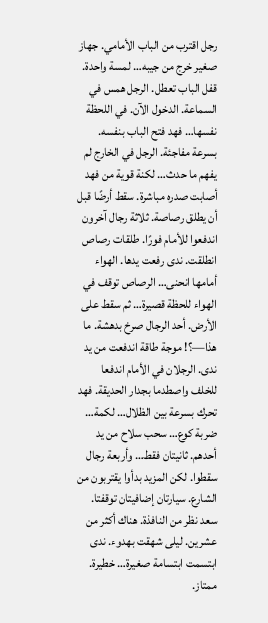رجل اقترب من الباب الأمامي. جهاز صغير خرج من جيبه… لمسة واحدة. قفل الباب تعطل. الرجل همس في السماعة. الدخول الآن. في اللحظة نفسها… فهد فتح الباب بنفسه. بسرعة مفاجئة. الرجل في الخارج لم يفهم ما حدث… لكنة قوية من فهد أصابت صدره مباشرة. سقط أرضًا قبل أن يطلق رصاصة. ثلاثة رجال آخرون اندفعوا للأمام فورًا. طلقات رصاص انطلقت. ندى رفعت يدها. الهواء أمامها انحنى… الرصاص توقف في الهواء للحظة قصيرة… ثم سقط على الأرض. أحد الرجال صرخ بدهشة. ما هذا—؟! موجة طاقة اندفعت من يد ندى. الرجلان في الأمام اندفعا للخلف واصطدما بجدار الحديقة. فهد تحرك بسرعة بين الظلال… لكمة… ضربة كوع… سحب سلاح من يد أحدهم. ثانيتان فقط… وأربعة رجال سقطوا. لكن المزيد بدأوا يقتربون من الشارع. سيارتان إضافيتان توقفتا. سعد نظر من النافذة. هناك أكثر من عشرين. ليلى شهقت بهدوء. ندى ابتسمت ابتسامة صغيرة… خطيرة. ممتاز.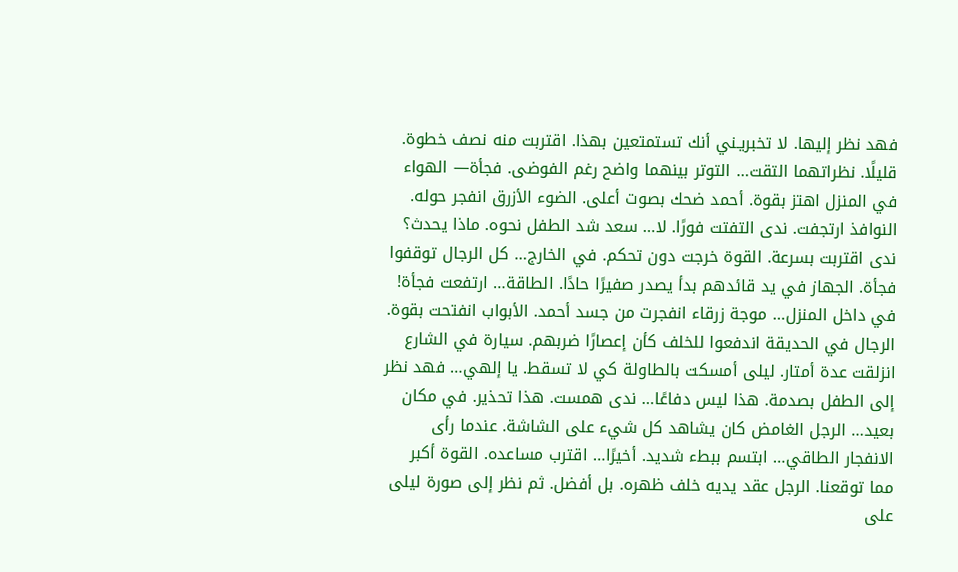فهد نظر إليها. لا تخبريـني أنك تستمتعين بهذا. اقتربت منه نصف خطوة. قليلًا. نظراتهما التقت… التوتر بينهما واضح رغم الفوضى. فجأة— الهواء في المنزل اهتز بقوة. أحمد ضحك بصوت أعلى. الضوء الأزرق انفجر حوله. النوافذ ارتجفت. ندى التفتت فورًا. لا… سعد شد الطفل نحوه. ماذا يحدث؟ ندى اقتربت بسرعة. القوة خرجت دون تحكم. في الخارج… كل الرجال توقفوا فجأة. الجهاز في يد قائدهم بدأ يصدر صفيرًا حادًا. الطاقة… ارتفعت فجأة! في داخل المنزل… موجة زرقاء انفجرت من جسد أحمد. الأبواب انفتحت بقوة. الرجال في الحديقة اندفعوا للخلف كأن إعصارًا ضربهم. سيارة في الشارع انزلقت عدة أمتار. ليلى أمسكت بالطاولة كي لا تسقط. يا إلهي… فهد نظر إلى الطفل بصدمة. هذا ليس دفاعًا… ندى همست. هذا تحذير. في مكان بعيد… الرجل الغامض كان يشاهد كل شيء على الشاشة. عندما رأى الانفجار الطاقي… ابتسم ببطء شديد. أخيرًا… اقترب مساعده. القوة أكبر مما توقعنا. الرجل عقد يديه خلف ظهره. بل أفضل. ثم نظر إلى صورة ليلى على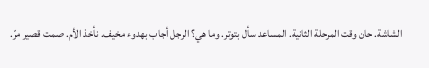الشاشة. حان وقت المرحلة الثانية. المساعد سأل بتوتر. وما هي؟ الرجل أجاب بهدوء مخيف. نأخذ الأم. صمت قصير مرّ.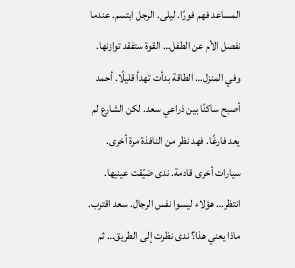المساعد فهم فورًا. ليلى. الرجل ابتسم. عندما نفصل الأم عن الطفل… القوة ستفقد توازنها. وفي المنزل… الطاقة بدأت تهدأ قليلًا. أحمد أصبح ساكنًا بين ذراعي سعد. لكن الشارع لم يعد فارغًا. فهد نظر من النافذة مرة أخرى. سيارات أخرى قادمة. ندى ضيّقت عينيها. انتظر… هؤلاء ليسوا نفس الرجال. سعد اقترب. ماذا يعني هذا؟ ندى نظرت إلى الطريق… ثم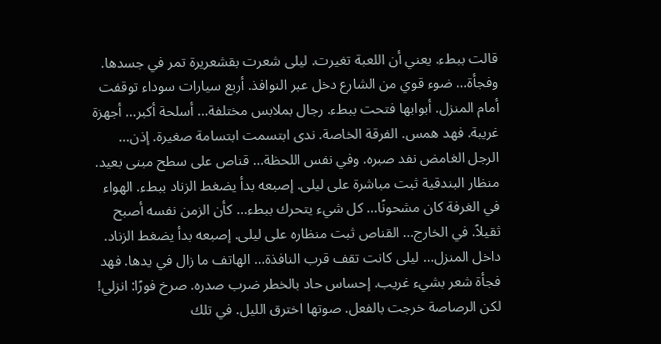قالت ببطء. يعني أن اللعبة تغيرت. ليلى شعرت بقشعريرة تمر في جسدها. وفجأة… ضوء قوي من الشارع دخل عبر النوافذ. أربع سيارات سوداء توقفت أمام المنزل. أبوابها فتحت ببطء. رجال بملابس مختلفة… أسلحة أكبر… أجهزة غريبة. فهد همس. الفرقة الخاصة. ندى ابتسمت ابتسامة صغيرة. إذن… الرجل الغامض نفد صبره. وفي نفس اللحظة… قناص على سطح مبنى بعيد. منظار البندقية ثبت مباشرة على ليلى. إصبعه بدأ يضغط الزناد ببطء. الهواء في الغرفة كان مشحونًا… كل شيء يتحرك ببطء… كأن الزمن نفسه أصبح ثقيلاً. في الخارج… القناص ثبت منظاره على ليلى. إصبعه بدأ يضغط الزناد. داخل المنزل… ليلى كانت تقف قرب النافذة… الهاتف ما زال في يدها. فهد فجأة شعر بشيء غريب. إحساس حاد بالخطر ضرب صدره. صرخ فورًا: انزلي! لكن الرصاصة خرجت بالفعل. صوتها اخترق الليل. في تلك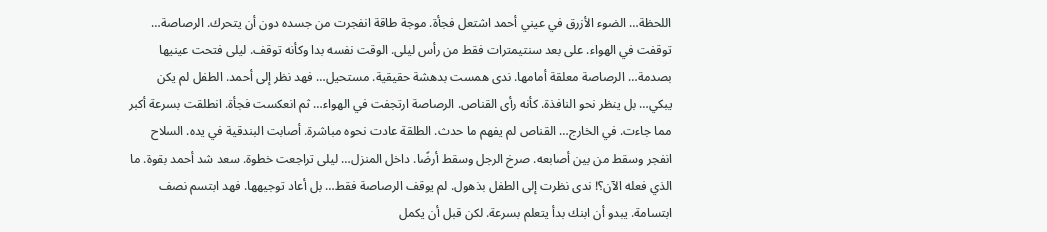اللحظة… الضوء الأزرق في عيني أحمد اشتعل فجأة. موجة طاقة انفجرت من جسده دون أن يتحرك. الرصاصة… توقفت في الهواء. على بعد سنتيمترات فقط من رأس ليلى. الوقت نفسه بدا وكأنه توقف. ليلى فتحت عينيها بصدمة… الرصاصة معلقة أمامها. ندى همست بدهشة حقيقية. مستحيل… فهد نظر إلى أحمد. الطفل لم يكن يبكي… بل ينظر نحو النافذة. كأنه رأى القناص. الرصاصة ارتجفت في الهواء… ثم انعكست فجأة. انطلقت بسرعة أكبر مما جاءت. في الخارج… القناص لم يفهم ما حدث. الطلقة عادت نحوه مباشرة. أصابت البندقية في يده. السلاح انفجر وسقط من بين أصابعه. صرخ الرجل وسقط أرضًا. داخل المنزل… ليلى تراجعت خطوة. سعد شد أحمد بقوة. ما الذي فعله الآن؟! ندى نظرت إلى الطفل بذهول. لم يوقف الرصاصة فقط… بل أعاد توجيهها. فهد ابتسم نصف ابتسامة. يبدو أن ابنك بدأ يتعلم بسرعة. لكن قبل أن يكمل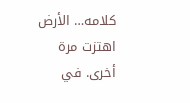كلامه… الأرض اهتزت مرة أخرى. في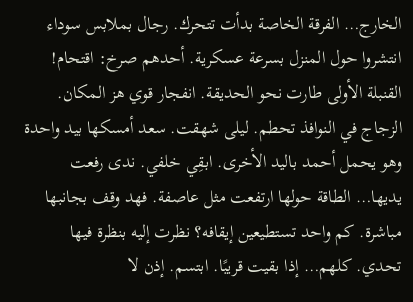الخارج… الفرقة الخاصة بدأت تتحرك. رجال بملابس سوداء انتشروا حول المنزل بسرعة عسكرية. أحدهم صرخ: اقتحام! القنبلة الأولى طارت نحو الحديقة. انفجار قوي هز المكان. الزجاج في النوافذ تحطم. ليلى شهقت. سعد أمسكها بيد واحدة وهو يحمل أحمد باليد الأخرى. ابقِي خلفي. ندى رفعت يديها… الطاقة حولها ارتفعت مثل عاصفة. فهد وقف بجانبها مباشرة. كم واحد تستطيعين إيقافه؟ نظرت إليه بنظرة فيها تحدي. كلهم… إذا بقيت قريبًا. ابتسم. إذن لا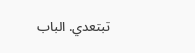تبتعدي. الباب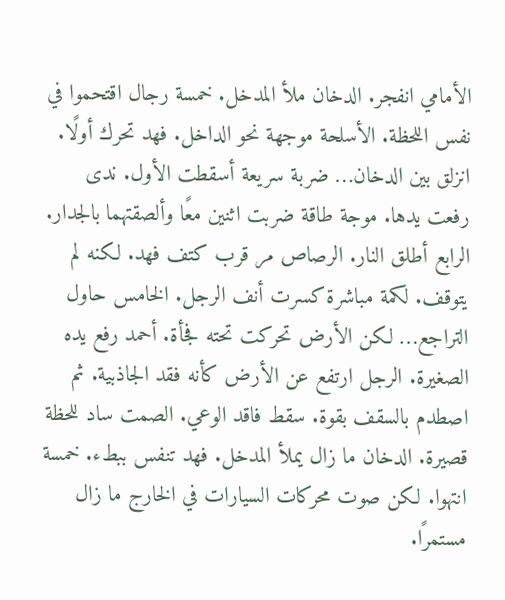الأمامي انفجر. الدخان ملأ المدخل. خمسة رجال اقتحموا في نفس اللحظة. الأسلحة موجهة نحو الداخل. فهد تحرك أولًا. انزلق بين الدخان… ضربة سريعة أسقطت الأول. ندى رفعت يدها. موجة طاقة ضربت اثنين معًا وألصقتهما بالجدار. الرابع أطلق النار. الرصاص مر قرب كتف فهد. لكنه لم يتوقف. لكمة مباشرة كسرت أنف الرجل. الخامس حاول التراجع… لكن الأرض تحركت تحته فجأة. أحمد رفع يده الصغيرة. الرجل ارتفع عن الأرض كأنه فقد الجاذبية. ثم اصطدم بالسقف بقوة. سقط فاقد الوعي. الصمت ساد للحظة قصيرة. الدخان ما زال يملأ المدخل. فهد تنفس ببطء. خمسة انتهوا. لكن صوت محركات السيارات في الخارج ما زال مستمرًا.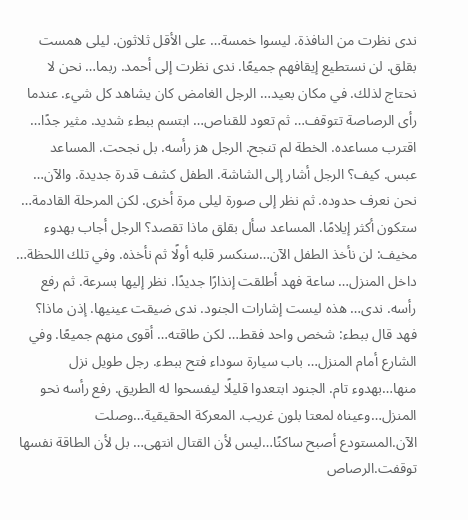ندى نظرت من النافذة. ليسوا خمسة… على الأقل ثلاثون. ليلى همست بقلق. لن نستطيع إيقافهم جميعًا. ندى نظرت إلى أحمد. ربما… نحن لا نحتاج لذلك. في مكان بعيد… الرجل الغامض كان يشاهد كل شيء. عندما رأى الرصاصة تتوقف… ثم تعود للقناص… ابتسم ببطء شديد. مثير جدًا… اقترب مساعده. الخطة لم تنجح. الرجل هز رأسه. بل نجحت. المساعد عبس. كيف؟ الرجل أشار إلى الشاشة. الطفل كشف قدرة جديدة. والآن… نحن نعرف حدوده. ثم نظر إلى صورة ليلى مرة أخرى. لكن المرحلة القادمة… ستكون أكثر إيلامًا. المساعد سأل بقلق ماذا تقصد؟ الرجل أجاب بهدوء مخيف: لن نأخذ الطفل الآن…سنكسر قلبه أولًا ثم نأخذه. وفي تلك اللحظة… داخل المنزل… ساعة فهد أطلقت إنذارًا جديدًا. نظر إليها بسرعة. ثم رفع رأسه. ندى… هذه ليست إشارات الجنود. ندى ضيقت عينيها. إذن ماذا؟ فهد قال ببطء: شخص واحد فقط… لكن طاقته… أقوى منهم جميعًا. وفي الشارع أمام المنزل… باب سيارة سوداء فتح ببطء. رجل طويل نزل منها…بهدوء تام. الجنود ابتعدوا قليلًا ليفسحوا له الطريق. رفع رأسه نحو المنزل…وعيناه لمعتا بلون غريب. المعركة الحقيقية…وصلت الآن.المستودع أصبح ساكنًا…ليس لأن القتال انتهى… بل لأن الطاقة نفسها توقفت.الرصاص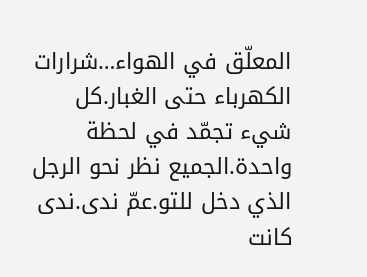المعلّق في الهواء…شرارات الكهرباء حتى الغبار.كل شيء تجمّد في لحظة واحدة.الجميع نظر نحو الرجل الذي دخل للتو.عمّ ندى.ندى كانت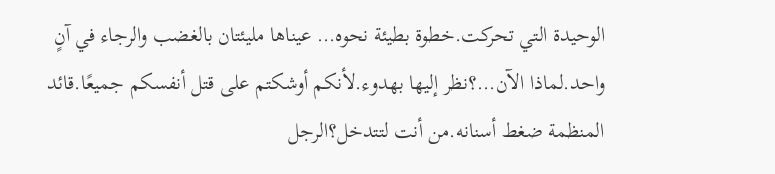الوحيدة التي تحركت.خطوة بطيئة نحوه… عيناها مليئتان بالغضب والرجاء في آنٍ واحد.لماذا الآن…؟نظر إليها بهدوء.لأنكم أوشكتم على قتل أنفسكم جميعًا.قائد المنظمة ضغط أسنانه.من أنت لتتدخل؟الرجل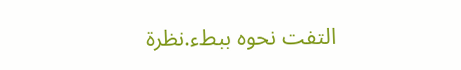التفت نحوه ببطء.نظرة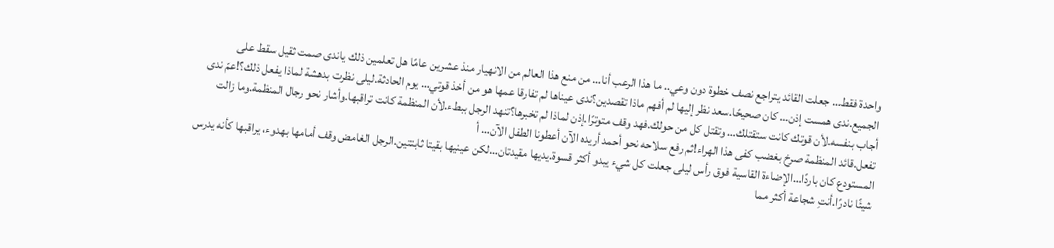واحدة فقط… جعلت القائد يتراجع نصف خطوة دون وعي.. ما هذا الرعب أنا… من منع هذا العالم من الانهيار منذ عشرين عامًا هل تعلمين ذلك ياندى صمت ثقيل سقط على الجميع.ندى همست إذن… كان صحيحًا.سعد نظر إليها لم أفهم ماذا تقصدين؟ندى عيناها لم تفارقا عمها هو من أخذ قوتي… يوم الحادثة.ليلى نظرت بدهشة لماذا يفعل ذلك؟!عمّ ندى أجاب بنفسه.لأن قوتك كانت ستقتلك… وتقتل كل من حولك.فهد وقف متوترًا.إذن لماذا لم تخبرها؟تنهد الرجل ببطء.لأن المنظمة كانت تراقبها.وأشار نحو رجال المنظمة.وما زالت تفعل.قائد المنظمة صرخ بغضب كفى هذا الهراء!ثم رفع سلاحه نحو أحمد أريده الآن أعطونا الطفل الآن… أ
المستودع كان باردًا…الإضاءة القاسية فوق رأس ليلى جعلت كل شيء يبدو أكثر قسوة.يديها مقيدتان…لكن عينيها بقيتا ثابتتين.الرجل الغامض وقف أمامها بهدوء، يراقبها كأنه يدرس شيئًا نادرًا.أنتِ شجاعة أكثر مما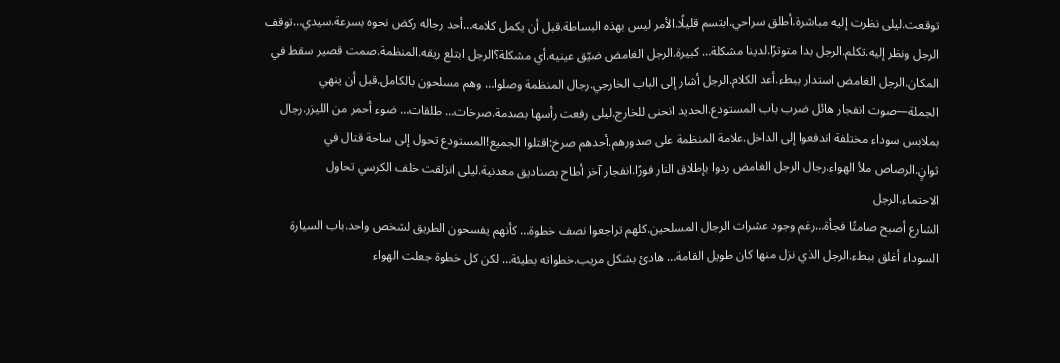توقعت.ليلى نظرت إليه مباشرة.أطلق سراحي.ابتسم قليلًا.الأمر ليس بهذه البساطة.قبل أن يكمل كلامه…أحد رجاله ركض نحوه بسرعة.سيدي…توقف الرجل ونظر إليه.تكلم.الرجل بدا متوترًا.لدينا مشكلة… كبيرة.الرجل الغامض ضيّق عينيه.أي مشكلة؟الرجل ابتلع ريقه.المنظمة.صمت قصير سقط في المكان.الرجل الغامض استدار ببطء.أعد الكلام.الرجل أشار إلى الباب الخارجي.رجال المنظمة وصلوا… وهم مسلحون بالكامل.قبل أن ينهي الجملة—صوت انفجار هائل ضرب باب المستودع.الحديد انحنى للخارج.ليلى رفعت رأسها بصدمة.صرخات… طلقات… ضوء أحمر من الليزر.رجال بملابس سوداء مختلفة اندفعوا إلى الداخل.علامة المنظمة على صدورهم.أحدهم صرخ:اقتلوا الجميع!المستودع تحول إلى ساحة قتال في ثوانٍ.الرصاص ملأ الهواء.رجال الرجل الغامض ردوا بإطلاق النار فورًا.انفجار آخر أطاح بصناديق معدنية.ليلى انزلقت خلف الكرسي تحاول الاحتماء.الرجل
الشارع أصبح صامتًا فجأة…رغم وجود عشرات الرجال المسلحين.كلهم تراجعوا نصف خطوة… كأنهم يفسحون الطريق لشخص واحد.باب السيارة السوداء أغلق ببطء.الرجل الذي نزل منها كان طويل القامة… هادئ بشكل مريب.خطواته بطيئة… لكن كل خطوة جعلت الهواء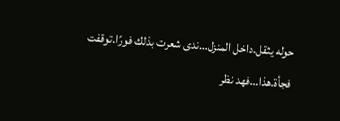حوله يثقل.داخل المنزل…ندى شعرت بذلك فورًا.توقفت فجأة.هذا…فهد نظر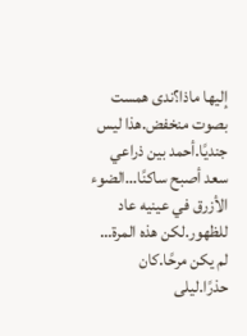إليها ماذا؟ندى همست بصوت منخفض.هذا ليس جنديًا.أحمد بين ذراعي سعد أصبح ساكنًا…الضوء الأزرق في عينيه عاد للظهور.لكن هذه المرة… لم يكن مرحًا.كان حذرًا.ليلى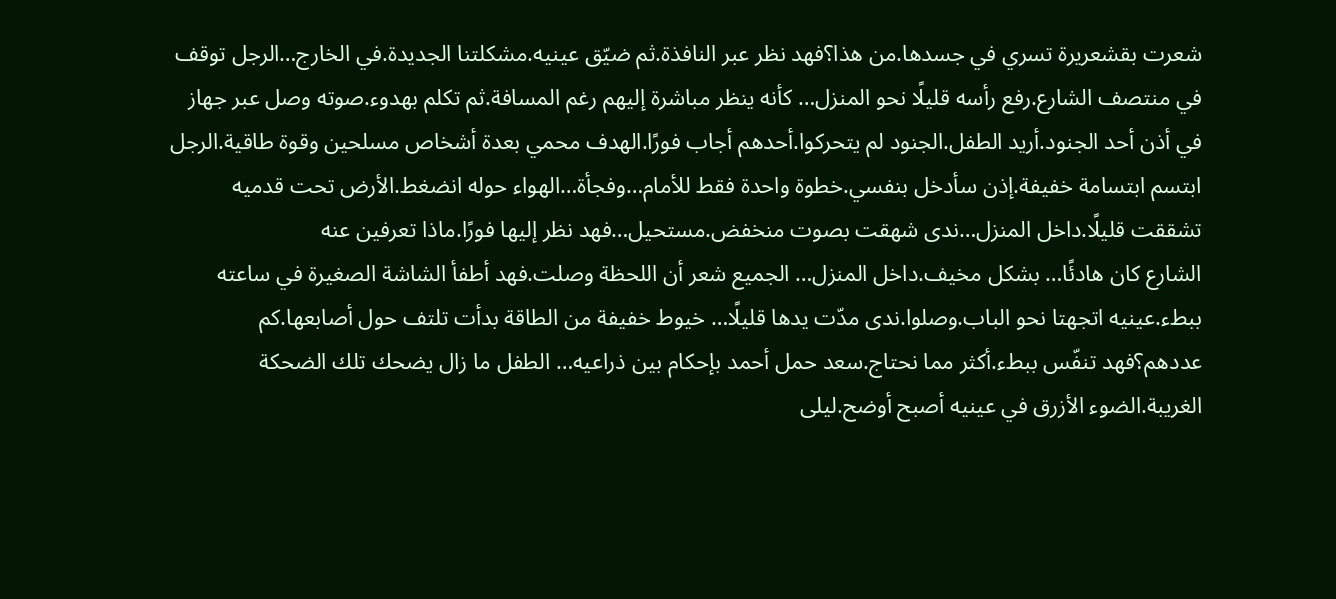شعرت بقشعريرة تسري في جسدها.من هذا؟فهد نظر عبر النافذة.ثم ضيّق عينيه.مشكلتنا الجديدة.في الخارج…الرجل توقف في منتصف الشارع.رفع رأسه قليلًا نحو المنزل… كأنه ينظر مباشرة إليهم رغم المسافة.ثم تكلم بهدوء.صوته وصل عبر جهاز في أذن أحد الجنود.أريد الطفل.الجنود لم يتحركوا.أحدهم أجاب فورًا.الهدف محمي بعدة أشخاص مسلحين وقوة طاقية.الرجل ابتسم ابتسامة خفيفة.إذن سأدخل بنفسي.خطوة واحدة فقط للأمام…وفجأة…الهواء حوله انضغط.الأرض تحت قدميه تشققت قليلًا.داخل المنزل…ندى شهقت بصوت منخفض.مستحيل…فهد نظر إليها فورًا.ماذا تعرفين عنه
الشارع كان هادئًا… بشكل مخيف.داخل المنزل… الجميع شعر أن اللحظة وصلت.فهد أطفأ الشاشة الصغيرة في ساعته ببطء.عينيه اتجهتا نحو الباب.وصلوا.ندى مدّت يدها قليلًا… خيوط خفيفة من الطاقة بدأت تلتف حول أصابعها.كم عددهم؟فهد تنفّس ببطء.أكثر مما نحتاج.سعد حمل أحمد بإحكام بين ذراعيه… الطفل ما زال يضحك تلك الضحكة الغريبة.الضوء الأزرق في عينيه أصبح أوضح.ليلى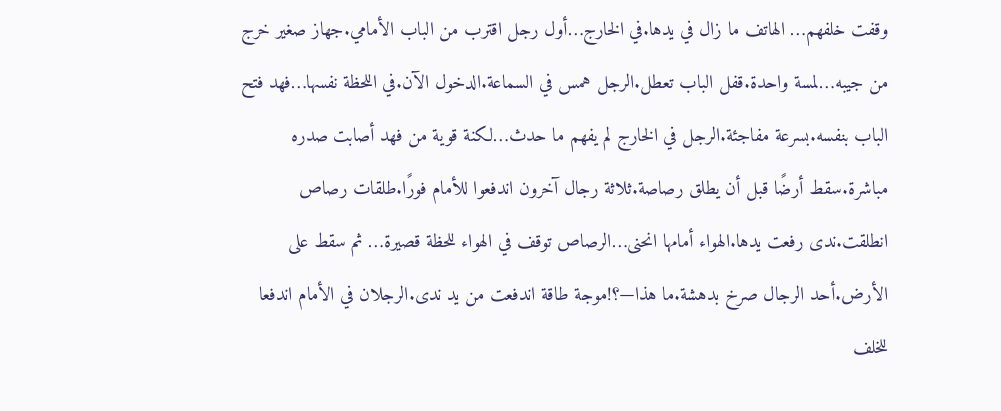وقفت خلفهم… الهاتف ما زال في يدها.في الخارج…أول رجل اقترب من الباب الأمامي.جهاز صغير خرج من جيبه…لمسة واحدة.قفل الباب تعطل.الرجل همس في السماعة.الدخول الآن.في اللحظة نفسها…فهد فتح الباب بنفسه.بسرعة مفاجئة.الرجل في الخارج لم يفهم ما حدث…لكنة قوية من فهد أصابت صدره مباشرة.سقط أرضًا قبل أن يطلق رصاصة.ثلاثة رجال آخرون اندفعوا للأمام فورًا.طلقات رصاص انطلقت.ندى رفعت يدها.الهواء أمامها انحنى…الرصاص توقف في الهواء للحظة قصيرة… ثم سقط على الأرض.أحد الرجال صرخ بدهشة.ما هذا—؟!موجة طاقة اندفعت من يد ندى.الرجلان في الأمام اندفعا للخلف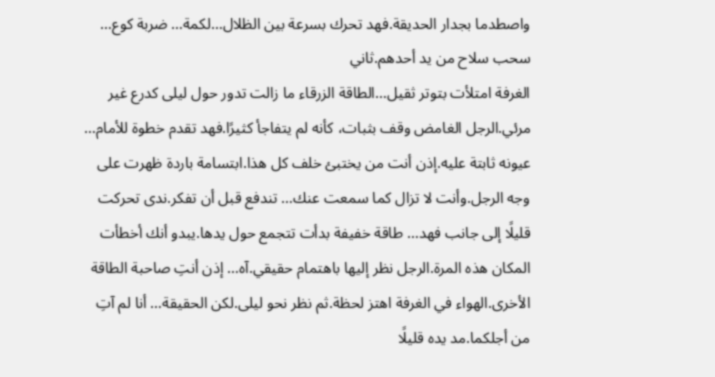واصطدما بجدار الحديقة.فهد تحرك بسرعة بين الظلال…لكمة… ضربة كوع… سحب سلاح من يد أحدهم.ثاني
الغرفة امتلأت بتوتر ثقيل…الطاقة الزرقاء ما زالت تدور حول ليلى كدرع غير مرئي.الرجل الغامض وقف بثبات، كأنه لم يتفاجأ كثيرًا.فهد تقدم خطوة للأمام… عيونه ثابتة عليه.إذن أنت من يختبئ خلف كل هذا.ابتسامة باردة ظهرت على وجه الرجل.وأنت لا تزال كما سمعت عنك… تندفع قبل أن تفكر.ندى تحركت قليلًا إلى جانب فهد… طاقة خفيفة بدأت تتجمع حول يدها.يبدو أنك أخطأت المكان هذه المرة.الرجل نظر إليها باهتمام حقيقي.آه… إذن أنتِ صاحبة الطاقة الأخرى.الهواء في الغرفة اهتز لحظة.ثم نظر نحو ليلى.لكن الحقيقة… أنا لم آتِ من أجلكما.مد يده قليلًا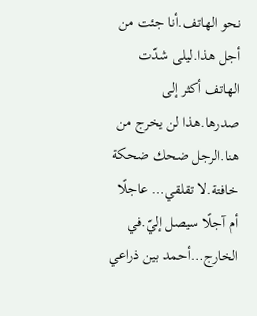نحو الهاتف.أنا جئت من أجل هذا.ليلى شدّت الهاتف أكثر إلى صدرها.هذا لن يخرج من هنا.الرجل ضحك ضحكة خافتة.لا تقلقي… عاجلًا أم آجلًا سيصل إليّ.في الخارج…أحمد بين ذراعي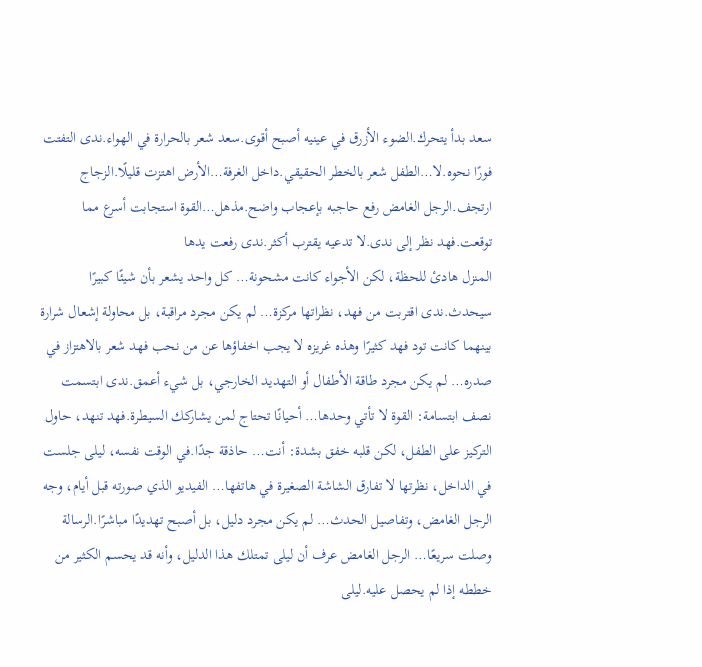سعد بدأ يتحرك.الضوء الأزرق في عينيه أصبح أقوى.سعد شعر بالحرارة في الهواء.ندى التفتت فورًا نحوه.لا…الطفل شعر بالخطر الحقيقي.داخل الغرفة…الأرض اهتزت قليلًا.الزجاج ارتجف.الرجل الغامض رفع حاجبه بإعجاب واضح.مذهل…القوة استجابت أسرع مما توقعت.فهد نظر إلى ندى.لا تدعيه يقترب أكثر.ندى رفعت يدها
المنزل هادئ للحظة، لكن الأجواء كانت مشحونة… كل واحد يشعر بأن شيئًا كبيرًا سيحدث.ندى اقتربت من فهد، نظراتها مركزة… لم يكن مجرد مراقبة، بل محاولة إشعال شرارة بينهما كانت تود فهد كثيرًا وهذه غريزه لا يجب اخفاؤها عن من نحب فهد شعر بالاهتزاز في صدره… لم يكن مجرد طاقة الأطفال أو التهديد الخارجي، بل شيء أعمق.ندى ابتسمت نصف ابتسامة: القوة لا تأتي وحدها… أحيانًا تحتاج لمن يشاركك السيطرة.فهد تنهد، حاول التركيز على الطفل، لكن قلبه خفق بشدة: أنت… حاذقة جدًا.في الوقت نفسه، ليلى جلست في الداخل، نظرتها لا تفارق الشاشة الصغيرة في هاتفها… الفيديو الذي صورته قبل أيام، وجه الرجل الغامض، وتفاصيل الحدث… لم يكن مجرد دليل، بل أصبح تهديدًا مباشرًا.الرسالة وصلت سريعًا… الرجل الغامض عرف أن ليلى تمتلك هذا الدليل، وأنه قد يحسم الكثير من خططه إذا لم يحصل عليه.ليلى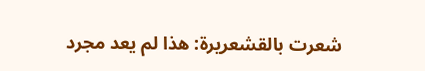شعرت بالقشعريرة: هذا لم يعد مجرد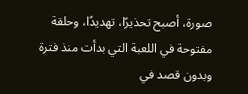صورة، أصبح تحذيرًا، تهديدًا، وحلقة مفتوحة في اللعبة التي بدأت منذ فترة وبدون قصد في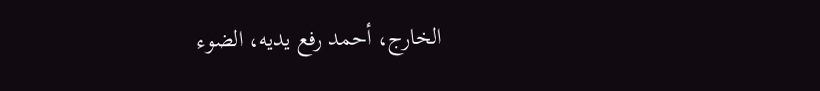الخارج، أحمد رفع يديه، الضوء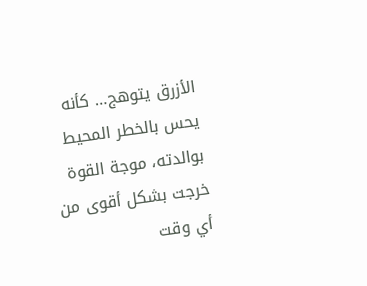الأزرق يتوهج… كأنه يحس بالخطر المحيط بوالدته، موجة القوة خرجت بشكل أقوى من أي وقت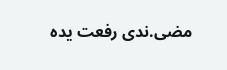مضى.ندى رفعت يده